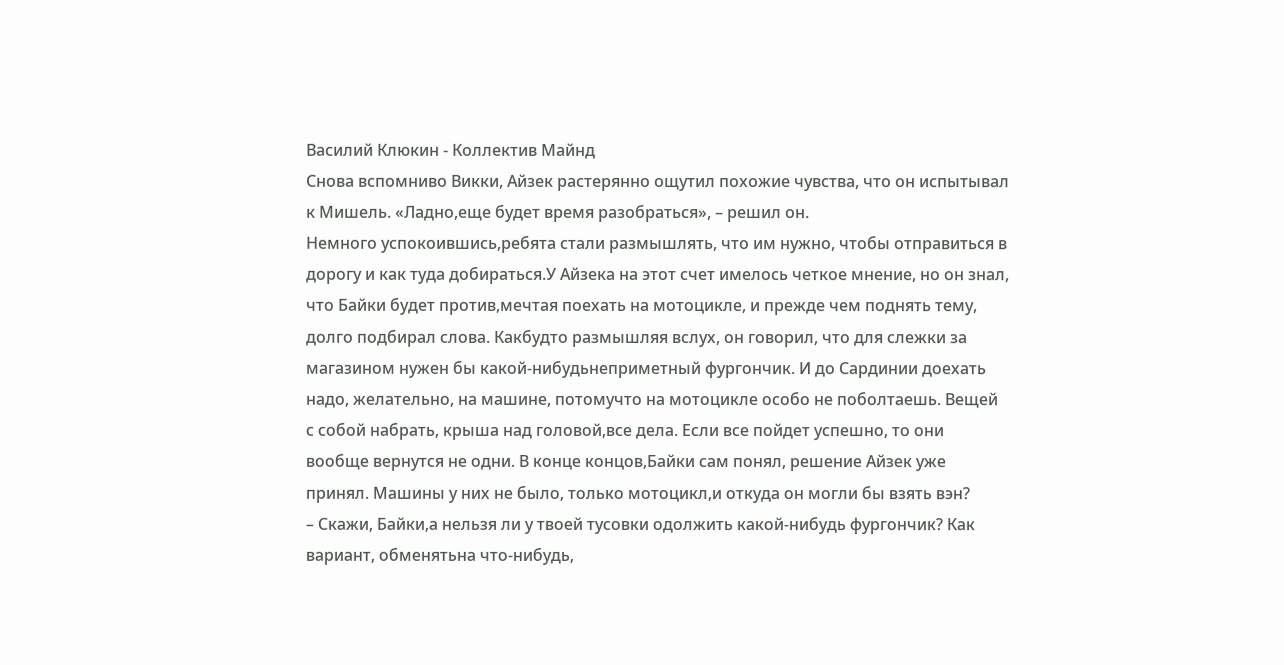Василий Клюкин - Коллектив Майнд
Снова вспомниво Викки, Айзек растерянно ощутил похожие чувства, что он испытывал к Мишель. «Ладно,еще будет время разобраться», – решил он.
Немного успокоившись,ребята стали размышлять, что им нужно, чтобы отправиться в дорогу и как туда добираться.У Айзека на этот счет имелось четкое мнение, но он знал, что Байки будет против,мечтая поехать на мотоцикле, и прежде чем поднять тему, долго подбирал слова. Какбудто размышляя вслух, он говорил, что для слежки за магазином нужен бы какой-нибудьнеприметный фургончик. И до Сардинии доехать надо, желательно, на машине, потомучто на мотоцикле особо не поболтаешь. Вещей с собой набрать, крыша над головой,все дела. Если все пойдет успешно, то они вообще вернутся не одни. В конце концов,Байки сам понял, решение Айзек уже принял. Машины у них не было, только мотоцикл,и откуда он могли бы взять вэн?
– Скажи, Байки,а нельзя ли у твоей тусовки одолжить какой-нибудь фургончик? Как вариант, обменятьна что-нибудь,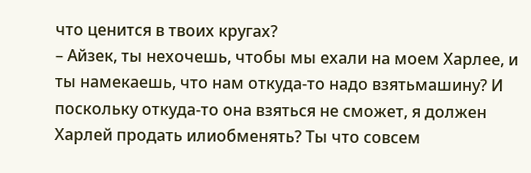что ценится в твоих кругах?
– Айзек, ты нехочешь, чтобы мы ехали на моем Харлее, и ты намекаешь, что нам откуда-то надо взятьмашину? И поскольку откуда-то она взяться не сможет, я должен Харлей продать илиобменять? Ты что совсем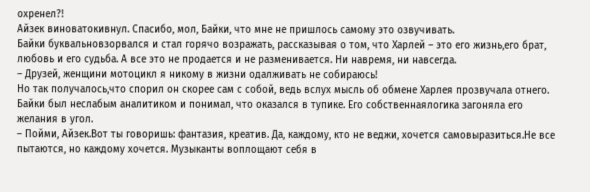охренел?!
Айзек виноватокивнул. Спасибо, мол, Байки, что мне не пришлось самому это озвучивать.
Байки буквальновзорвался и стал горячо возражать, рассказывая о том, что Харлей – это его жизнь,его брат, любовь и его судьба. А все это не продается и не разменивается. Ни навремя, ни навсегда.
– Друзей, женщини мотоцикл я никому в жизни одалживать не собираюсь!
Но так получалось,что спорил он скорее сам с собой, ведь вслух мысль об обмене Харлея прозвучала отнего. Байки был неслабым аналитиком и понимал, что оказался в тупике. Его собственнаялогика загоняла его желания в угол.
– Пойми, Айзек.Вот ты говоришь: фантазия, креатив. Да, каждому, кто не веджи, хочется самовыразиться.Не все пытаются, но каждому хочется. Музыканты воплощают себя в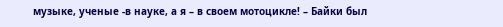музыке, ученые -в науке, а я – в своем мотоцикле! – Байки был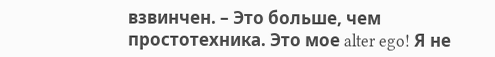взвинчен. – Это больше, чем простотехника. Это мое alter ego! Я не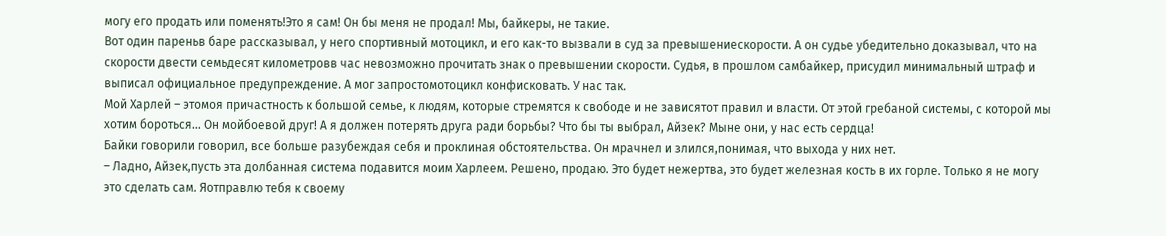могу его продать или поменять!Это я сам! Он бы меня не продал! Мы, байкеры, не такие.
Вот один пареньв баре рассказывал, у него спортивный мотоцикл, и его как-то вызвали в суд за превышениескорости. А он судье убедительно доказывал, что на скорости двести семьдесят километровв час невозможно прочитать знак о превышении скорости. Судья, в прошлом самбайкер, присудил минимальный штраф и выписал официальное предупреждение. А мог запростомотоцикл конфисковать. У нас так.
Мой Харлей – этомоя причастность к большой семье, к людям, которые стремятся к свободе и не зависятот правил и власти. От этой гребаной системы, с которой мы хотим бороться… Он мойбоевой друг! А я должен потерять друга ради борьбы? Что бы ты выбрал, Айзек? Мыне они, у нас есть сердца!
Байки говорили говорил, все больше разубеждая себя и проклиная обстоятельства. Он мрачнел и злился,понимая, что выхода у них нет.
– Ладно, Айзек,пусть эта долбанная система подавится моим Харлеем. Решено, продаю. Это будет нежертва, это будет железная кость в их горле. Только я не могу это сделать сам. Яотправлю тебя к своему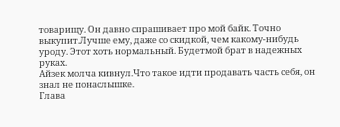товарищу. Он давно спрашивает про мой байк. Точно выкупит.Лучше ему, даже со скидкой, чем какому-нибудь уроду. Этот хоть нормальный. Будетмой брат в надежных руках.
Айзек молча кивнул.Что такое идти продавать часть себя, он знал не понаслышке.
Глава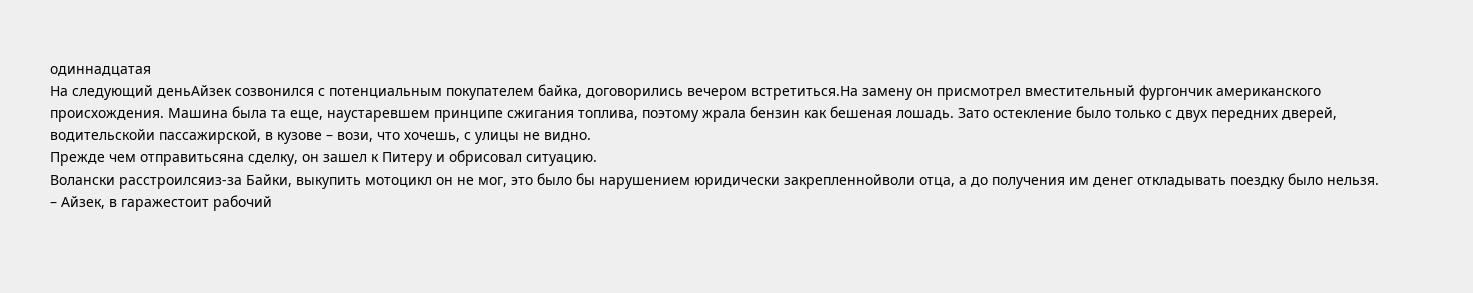одиннадцатая
На следующий деньАйзек созвонился с потенциальным покупателем байка, договорились вечером встретиться.На замену он присмотрел вместительный фургончик американского происхождения. Машина была та еще, наустаревшем принципе сжигания топлива, поэтому жрала бензин как бешеная лошадь. Зато остекление было только с двух передних дверей, водительскойи пассажирской, в кузове – вози, что хочешь, с улицы не видно.
Прежде чем отправитьсяна сделку, он зашел к Питеру и обрисовал ситуацию.
Волански расстроилсяиз-за Байки, выкупить мотоцикл он не мог, это было бы нарушением юридически закрепленнойволи отца, а до получения им денег откладывать поездку было нельзя.
– Айзек, в гаражестоит рабочий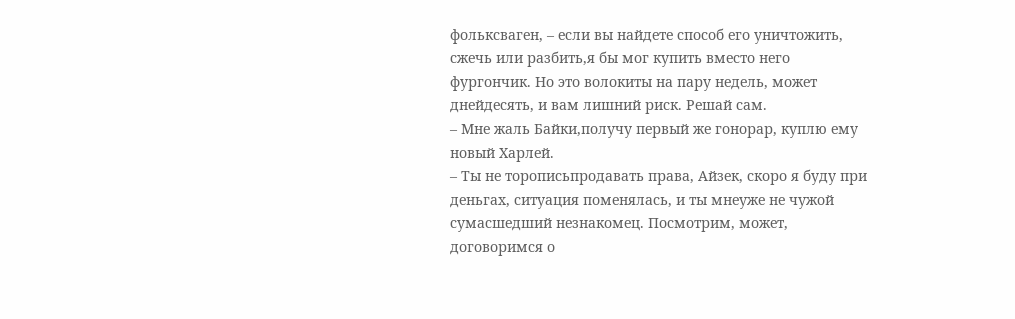фольксваген, – если вы найдете способ его уничтожить, сжечь или разбить,я бы мог купить вместо него фургончик. Но это волокиты на пару недель, может днейдесять, и вам лишний риск. Решай сам.
– Мне жаль Байки,получу первый же гонорар, куплю ему новый Харлей.
– Ты не торописьпродавать права, Айзек, скоро я буду при деньгах, ситуация поменялась, и ты мнеуже не чужой сумасшедший незнакомец. Посмотрим, может, договоримся о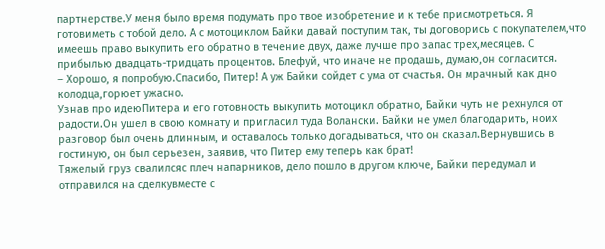партнерстве.У меня было время подумать про твое изобретение и к тебе присмотреться. Я готовиметь с тобой дело. А с мотоциклом Байки давай поступим так, ты договорись с покупателем,что имеешь право выкупить его обратно в течение двух, даже лучше про запас трех,месяцев. С прибылью двадцать-тридцать процентов. Блефуй, что иначе не продашь, думаю,он согласится.
– Хорошо, я попробую.Спасибо, Питер! А уж Байки сойдет с ума от счастья. Он мрачный как дно колодца,горюет ужасно.
Узнав про идеюПитера и его готовность выкупить мотоцикл обратно, Байки чуть не рехнулся от радости.Он ушел в свою комнату и пригласил туда Волански. Байки не умел благодарить, ноих разговор был очень длинным, и оставалось только догадываться, что он сказал.Вернувшись в гостиную, он был серьезен, заявив, что Питер ему теперь как брат!
Тяжелый груз свалилсяс плеч напарников, дело пошло в другом ключе, Байки передумал и отправился на сделкувместе с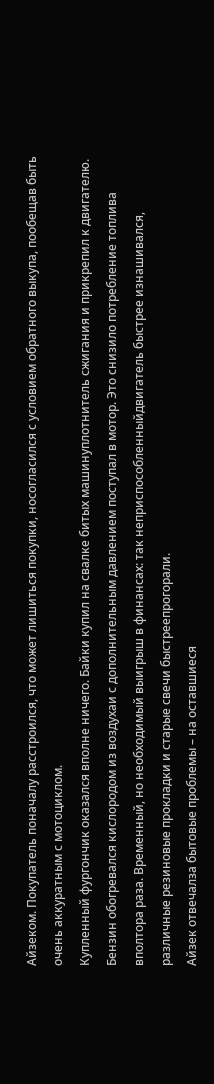Айзеком. Покупатель поначалу расстроился, что может лишиться покупки, носогласился с условием обратного выкупа, пообещав быть очень аккуратным с мотоциклом.
Купленный фургончик оказался вполне ничего. Байки купил на свалке битых машинуплотнитель сжигания и прикрепил к двигателю. Бензин обогревался кислородом из воздухаи с дополнительным давлением поступал в мотор. Это снизило потребление топлива вполтора раза. Временный, но необходимый выигрыш в финансах: так неприспособленныйдвигатель быстрее изнашивался, различные резиновые прокладки и старые свечи быстреепрогорали.
Айзек отвечалза бытовые проблемы – на оставшиеся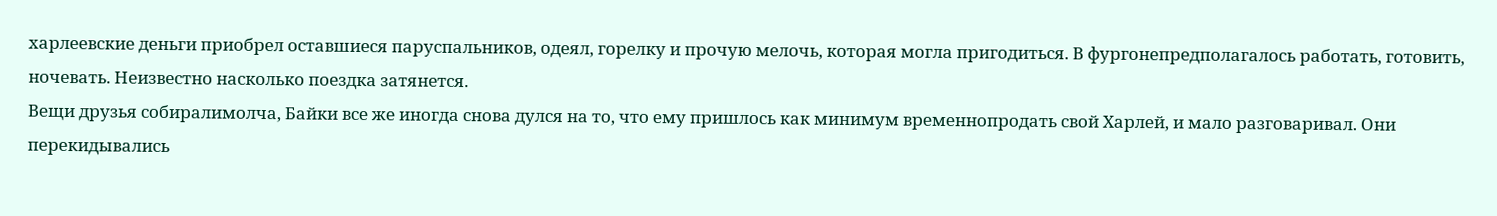харлеевские деньги приобрел оставшиеся паруспальников, одеял, горелку и прочую мелочь, которая могла пригодиться. В фургонепредполагалось работать, готовить, ночевать. Неизвестно насколько поездка затянется.
Вещи друзья собиралимолча, Байки все же иногда снова дулся на то, что ему пришлось как минимум временнопродать свой Харлей, и мало разговаривал. Они перекидывались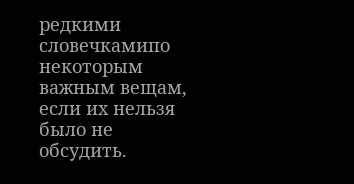редкими словечкамипо некоторым важным вещам, если их нельзя было не обсудить.